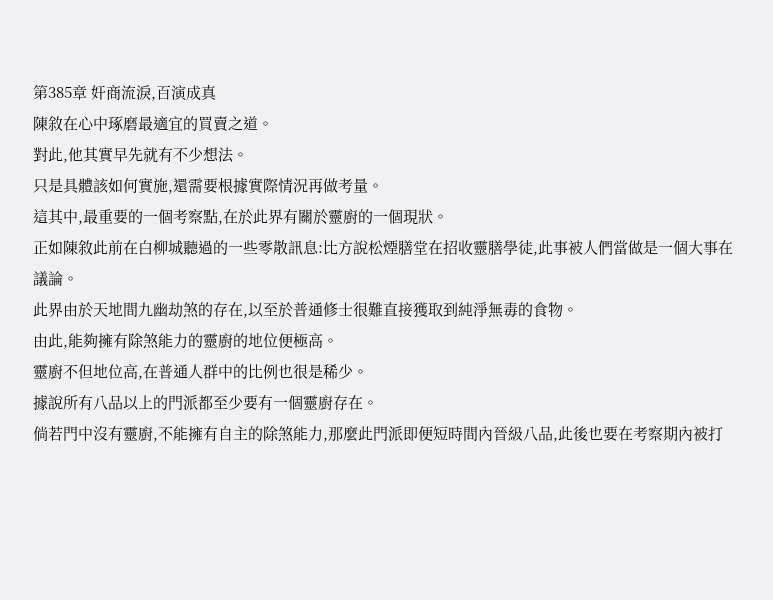第385章 奸商流淚,百演成真
陳敘在心中琢磨最適宜的買賣之道。
對此,他其實早先就有不少想法。
只是具體該如何實施,還需要根據實際情況再做考量。
這其中,最重要的一個考察點,在於此界有關於靈廚的一個現狀。
正如陳敘此前在白柳城聽過的一些零散訊息:比方說松煙膳堂在招收靈膳學徒,此事被人們當做是一個大事在議論。
此界由於天地間九幽劫煞的存在,以至於普通修士很難直接獲取到純淨無毒的食物。
由此,能夠擁有除煞能力的靈廚的地位便極高。
靈廚不但地位高,在普通人群中的比例也很是稀少。
據說所有八品以上的門派都至少要有一個靈廚存在。
倘若門中沒有靈廚,不能擁有自主的除煞能力,那麼此門派即便短時間內晉級八品,此後也要在考察期內被打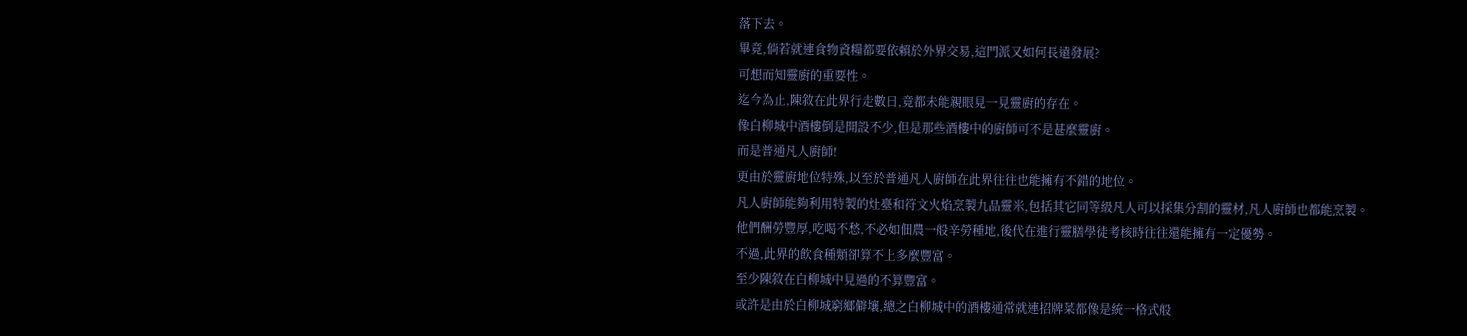落下去。
畢竟,倘若就連食物資糧都要依賴於外界交易,這門派又如何長遠發展?
可想而知靈廚的重要性。
迄今為止,陳敘在此界行走數日,竟都未能親眼見一見靈廚的存在。
像白柳城中酒樓倒是開設不少,但是那些酒樓中的廚師可不是甚麼靈廚。
而是普通凡人廚師!
更由於靈廚地位特殊,以至於普通凡人廚師在此界往往也能擁有不錯的地位。
凡人廚師能夠利用特製的灶臺和符文火焰烹製九品靈米,包括其它同等級凡人可以採集分割的靈材,凡人廚師也都能烹製。
他們酬勞豐厚,吃喝不愁,不必如佃農一般辛勞種地,後代在進行靈膳學徒考核時往往還能擁有一定優勢。
不過,此界的飲食種類卻算不上多麼豐富。
至少陳敘在白柳城中見過的不算豐富。
或許是由於白柳城窮鄉僻壤,總之白柳城中的酒樓通常就連招牌菜都像是統一格式般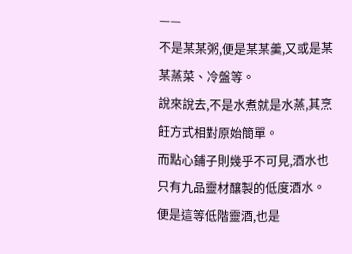——
不是某某粥,便是某某羹,又或是某某蒸菜、冷盤等。
說來說去,不是水煮就是水蒸,其烹飪方式相對原始簡單。
而點心鋪子則幾乎不可見,酒水也只有九品靈材釀製的低度酒水。
便是這等低階靈酒,也是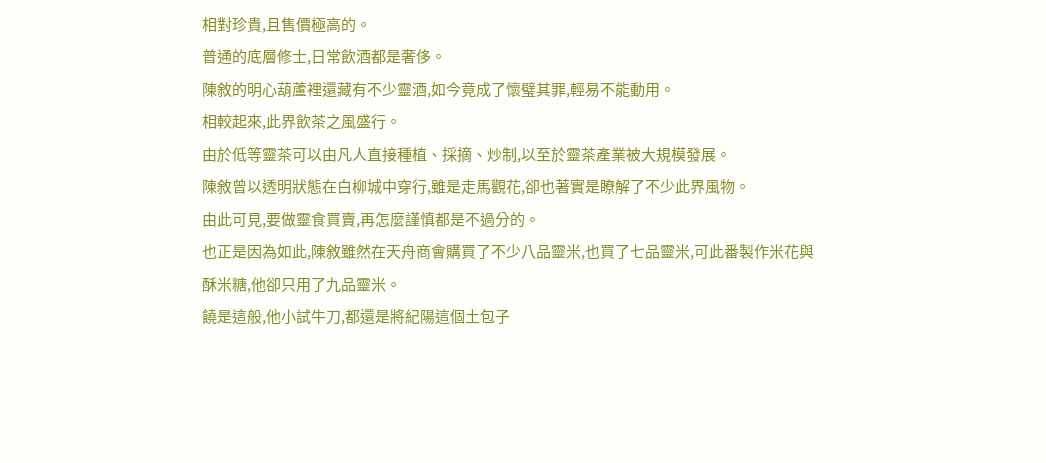相對珍貴,且售價極高的。
普通的底層修士,日常飲酒都是奢侈。
陳敘的明心葫蘆裡還藏有不少靈酒,如今竟成了懷璧其罪,輕易不能動用。
相較起來,此界飲茶之風盛行。
由於低等靈茶可以由凡人直接種植、採摘、炒制,以至於靈茶產業被大規模發展。
陳敘曾以透明狀態在白柳城中穿行,雖是走馬觀花,卻也著實是瞭解了不少此界風物。
由此可見,要做靈食買賣,再怎麼謹慎都是不過分的。
也正是因為如此,陳敘雖然在天舟商會購買了不少八品靈米,也買了七品靈米,可此番製作米花與酥米糖,他卻只用了九品靈米。
饒是這般,他小試牛刀,都還是將紀陽這個土包子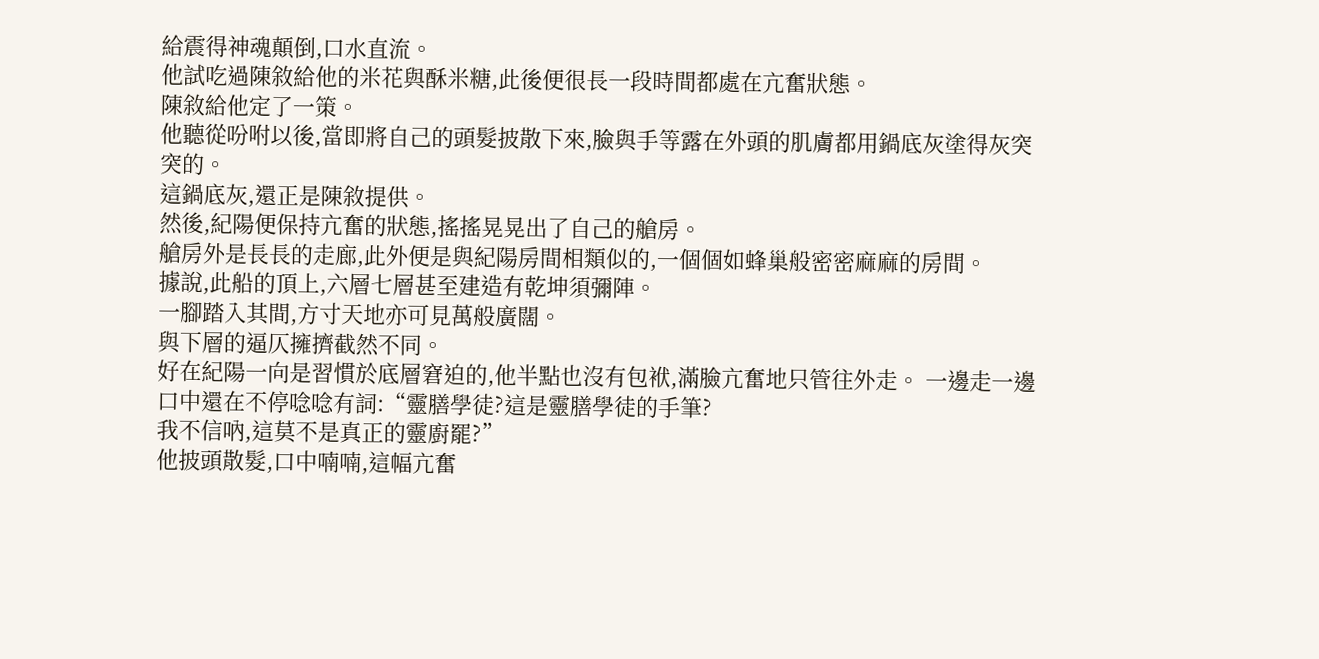給震得神魂顛倒,口水直流。
他試吃過陳敘給他的米花與酥米糖,此後便很長一段時間都處在亢奮狀態。
陳敘給他定了一策。
他聽從吩咐以後,當即將自己的頭髮披散下來,臉與手等露在外頭的肌膚都用鍋底灰塗得灰突突的。
這鍋底灰,還正是陳敘提供。
然後,紀陽便保持亢奮的狀態,搖搖晃晃出了自己的艙房。
艙房外是長長的走廊,此外便是與紀陽房間相類似的,一個個如蜂巢般密密麻麻的房間。
據說,此船的頂上,六層七層甚至建造有乾坤須彌陣。
一腳踏入其間,方寸天地亦可見萬般廣闊。
與下層的逼仄擁擠截然不同。
好在紀陽一向是習慣於底層窘迫的,他半點也沒有包袱,滿臉亢奮地只管往外走。 一邊走一邊口中還在不停唸唸有詞:“靈膳學徒?這是靈膳學徒的手筆?
我不信吶,這莫不是真正的靈廚罷?”
他披頭散髮,口中喃喃,這幅亢奮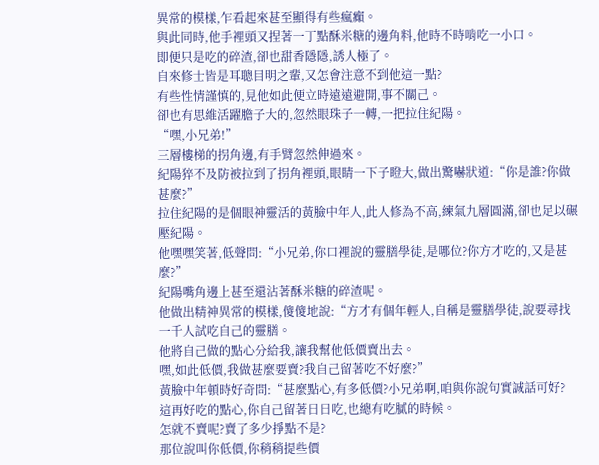異常的模樣,乍看起來甚至顯得有些瘋癲。
與此同時,他手裡頭又捏著一丁點酥米糖的邊角料,他時不時啃吃一小口。
即便只是吃的碎渣,卻也甜香隱隱,誘人極了。
自來修士皆是耳聰目明之輩,又怎會注意不到他這一點?
有些性情謹慎的,見他如此便立時遠遠避開,事不關己。
卻也有思維活躍膽子大的,忽然眼珠子一轉,一把拉住紀陽。
“嘿,小兄弟!”
三層樓梯的拐角邊,有手臂忽然伸過來。
紀陽猝不及防被拉到了拐角裡頭,眼睛一下子瞪大,做出驚嚇狀道:“你是誰?你做甚麼?”
拉住紀陽的是個眼神靈活的黃臉中年人,此人修為不高,練氣九層圓滿,卻也足以碾壓紀陽。
他嘿嘿笑著,低聲問:“小兄弟,你口裡說的靈膳學徒,是哪位?你方才吃的,又是甚麼?”
紀陽嘴角邊上甚至還沾著酥米糖的碎渣呢。
他做出精神異常的模樣,傻傻地說:“方才有個年輕人,自稱是靈膳學徒,說要尋找一千人試吃自己的靈膳。
他將自己做的點心分給我,讓我幫他低價賣出去。
嘿,如此低價,我做甚麼要賣?我自己留著吃不好麼?”
黃臉中年頓時好奇問:“甚麼點心,有多低價?小兄弟啊,咱與你說句實誠話可好?
這再好吃的點心,你自己留著日日吃,也總有吃膩的時候。
怎就不賣呢?賣了多少掙點不是?
那位說叫你低價,你稍稍提些價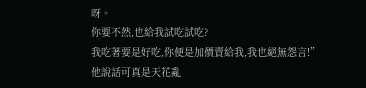呀。
你要不然,也給我試吃試吃?
我吃著要是好吃,你便是加價賣給我,我也絕無怨言!”
他說話可真是天花亂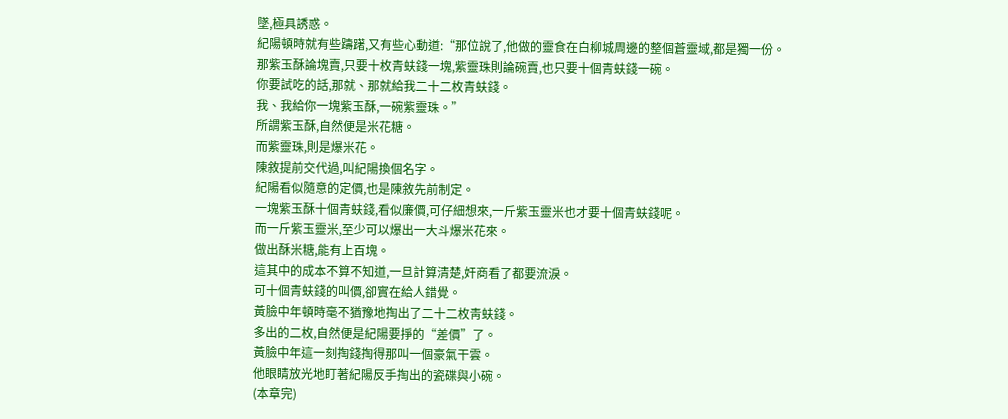墜,極具誘惑。
紀陽頓時就有些躊躇,又有些心動道:“那位說了,他做的靈食在白柳城周邊的整個蒼靈域,都是獨一份。
那紫玉酥論塊賣,只要十枚青蚨錢一塊,紫靈珠則論碗賣,也只要十個青蚨錢一碗。
你要試吃的話,那就、那就給我二十二枚青蚨錢。
我、我給你一塊紫玉酥,一碗紫靈珠。”
所謂紫玉酥,自然便是米花糖。
而紫靈珠,則是爆米花。
陳敘提前交代過,叫紀陽換個名字。
紀陽看似隨意的定價,也是陳敘先前制定。
一塊紫玉酥十個青蚨錢,看似廉價,可仔細想來,一斤紫玉靈米也才要十個青蚨錢呢。
而一斤紫玉靈米,至少可以爆出一大斗爆米花來。
做出酥米糖,能有上百塊。
這其中的成本不算不知道,一旦計算清楚,奸商看了都要流淚。
可十個青蚨錢的叫價,卻實在給人錯覺。
黃臉中年頓時毫不猶豫地掏出了二十二枚靑蚨錢。
多出的二枚,自然便是紀陽要掙的“差價”了。
黃臉中年這一刻掏錢掏得那叫一個豪氣干雲。
他眼睛放光地盯著紀陽反手掏出的瓷碟與小碗。
(本章完)